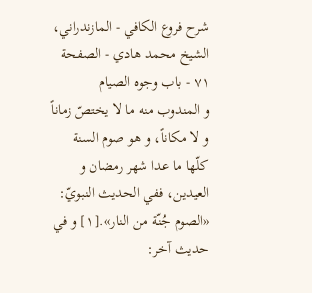شرح فروع الكافي - المازندراني، الشيخ محمد هادي - الصفحة ٧١ - باب وجوه الصيام
و المندوب منه ما لا يختصّ زماناً و لا مكاناً، و هو صوم السنة كلّها ما عدا شهر رمضان و العيدين، ففي الحديث النبويّ: «الصوم جُنّة من النار».[١] و في حديث آخر: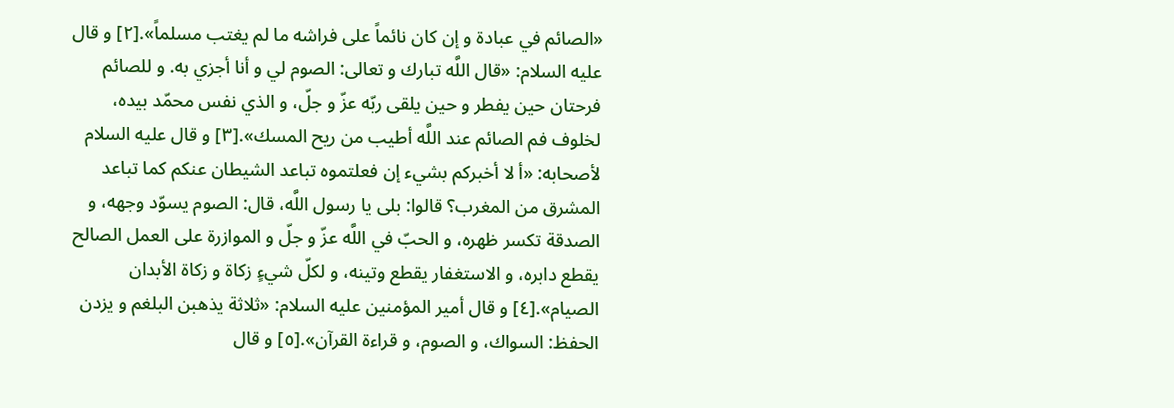«الصائم في عبادة و إن كان نائماً على فراشه ما لم يغتب مسلماً».[٢] و قال عليه السلام: «قال اللَّه تبارك و تعالى: الصوم لي و أنا أجزي به. و للصائم فرحتان حين يفطر و حين يلقى ربّه عزّ و جلّ، و الذي نفس محمّد بيده، لخلوف فم الصائم عند اللَّه أطيب من ريح المسك».[٣] و قال عليه السلام لأصحابه: «أ لا أخبركم بشيء إن فعلتموه تباعد الشيطان عنكم كما تباعد المشرق من المغرب؟ قالوا: بلى يا رسول اللَّه، قال: الصوم يسوّد وجهه، و الصدقة تكسر ظهره، و الحبّ في اللَّه عزّ و جلّ و الموازرة على العمل الصالح يقطع دابره، و الاستغفار يقطع وتينه، و لكلّ شيءٍ زكاة و زكاة الأبدان الصيام».[٤] و قال أمير المؤمنين عليه السلام: «ثلاثة يذهبن البلغم و يزدن الحفظ: السواك، و الصوم، و قراءة القرآن».[٥] و قال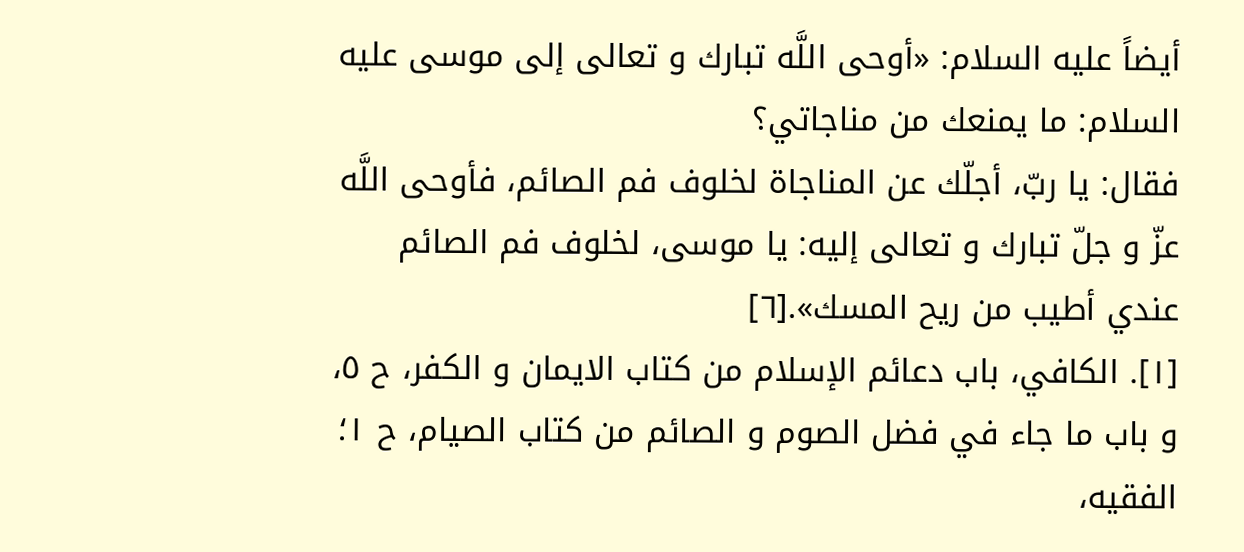أيضاً عليه السلام: «أوحى اللَّه تبارك و تعالى إلى موسى عليه السلام: ما يمنعك من مناجاتي؟
فقال: يا ربّ، أجلّك عن المناجاة لخلوف فم الصائم، فأوحى اللَّه عزّ و جلّ تبارك و تعالى إليه: يا موسى، لخلوف فم الصائم عندي أطيب من ريح المسك».[٦]
[١]. الكافي، باب دعائم الإسلام من كتاب الايمان و الكفر، ح ٥، و باب ما جاء في فضل الصوم و الصائم من كتاب الصيام، ح ١؛ الفقيه،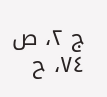ج ٢، ص ٧٤، ح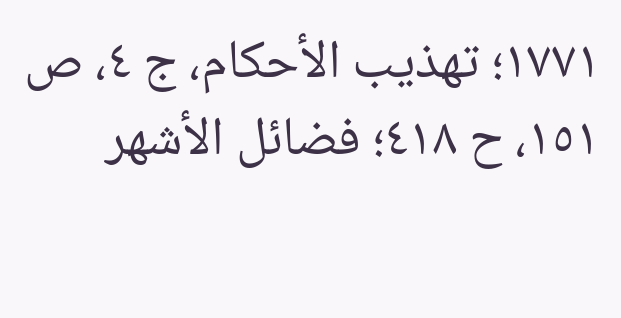١٧٧١؛ تهذيب الأحكام، ج ٤، ص ١٥١، ح ٤١٨؛ فضائل الأشهر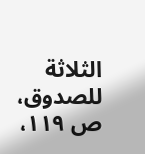الثلاثة للصدوق، ص ١١٩،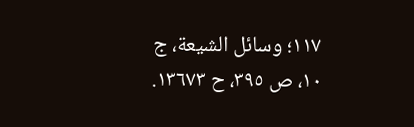١١٧؛ وسائل الشيعة، ج ١٠، ص ٣٩٥، ح ١٣٦٧٣.